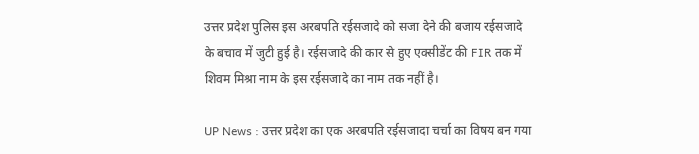उत्तर प्रदेश पुलिस इस अरबपति रईसजादे को सजा देने की बजाय रईसजादे के बचाव में जुटी हुई है। रईसजादे की कार से हुए एक्सीडेंट की FIR तक में शिवम मिश्रा नाम के इस रईसजादे का नाम तक नहीं है।

UP News : उत्तर प्रदेश का एक अरबपति रईसजादा चर्चा का विषय बन गया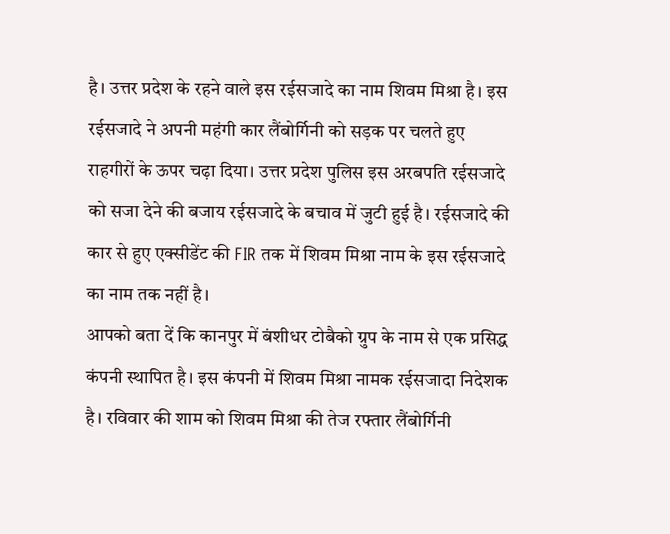है। उत्तर प्रदेश के रहने वाले इस रईसजादे का नाम शिवम मिश्रा है। इस रईसजादे ने अपनी महंगी कार लैंबोर्गिनी को सड़क पर चलते हुए राहगीरों के ऊपर चढ़ा दिया। उत्तर प्रदेश पुलिस इस अरबपति रईसजादे को सजा देने की बजाय रईसजादे के बचाव में जुटी हुई है। रईसजादे की कार से हुए एक्सीडेंट की FIR तक में शिवम मिश्रा नाम के इस रईसजादे का नाम तक नहीं है।
आपको बता दें कि कानपुर में बंशीधर टोबैको ग्रुप के नाम से एक प्रसिद्ध कंपनी स्थापित है। इस कंपनी में शिवम मिश्रा नामक रईसजादा निदेशक है। रविवार की शाम को शिवम मिश्रा की तेज रफ्तार लैंबोर्गिनी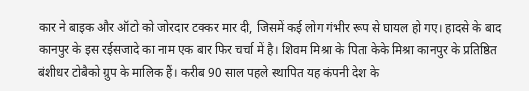कार ने बाइक और ऑटो को जोरदार टक्कर मार दी, जिसमें कई लोग गंभीर रूप से घायल हो गए। हादसे के बाद कानपुर के इस रईसजादे का नाम एक बार फिर चर्चा में है। शिवम मिश्रा के पिता केके मिश्रा कानपुर के प्रतिष्ठित बंशीधर टोबैको ग्रुप के मालिक हैं। करीब 90 साल पहले स्थापित यह कंपनी देश के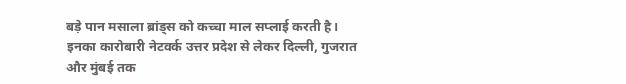बड़े पान मसाला ब्रांड्स को कच्चा माल सप्लाई करती है। इनका कारोबारी नेटवर्क उत्तर प्रदेश से लेकर दिल्ली, गुजरात और मुंबई तक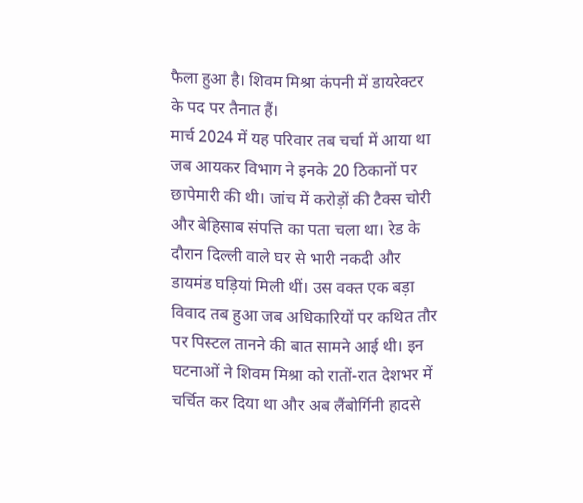फैला हुआ है। शिवम मिश्रा कंपनी में डायरेक्टर के पद पर तैनात हैं।
मार्च 2024 में यह परिवार तब चर्चा में आया था जब आयकर विभाग ने इनके 20 ठिकानों पर छापेमारी की थी। जांच में करोड़ों की टैक्स चोरी और बेहिसाब संपत्ति का पता चला था। रेड के दौरान दिल्ली वाले घर से भारी नकदी और डायमंड घड़ियां मिली थीं। उस वक्त एक बड़ा विवाद तब हुआ जब अधिकारियों पर कथित तौर पर पिस्टल तानने की बात सामने आई थी। इन घटनाओं ने शिवम मिश्रा को रातों-रात देशभर में चर्चित कर दिया था और अब लैंबोर्गिनी हादसे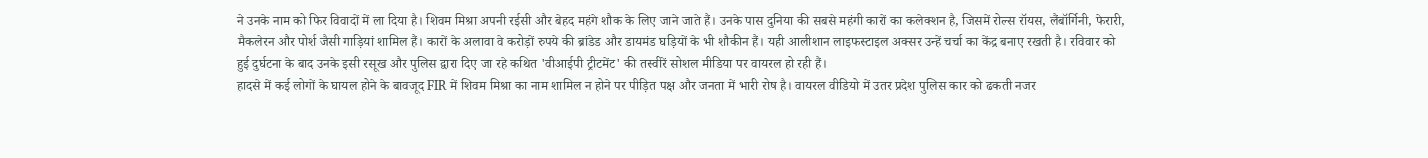ने उनके नाम को फिर विवादों में ला दिया है। शिवम मिश्रा अपनी रईसी और बेहद महंगे शौक के लिए जाने जाते हैं। उनके पास दुनिया की सबसे महंगी कारों का कलेक्शन है, जिसमें रोल्स रॉयस, लैंबॉर्गिनी, फेरारी, मैकलेरन और पोर्श जैसी गाड़ियां शामिल हैं। कारों के अलावा वे करोड़ों रुपये की ब्रांडेड और डायमंड घड़ियों के भी शौकीन हैं। यही आलीशान लाइफस्टाइल अक्सर उन्हें चर्चा का केंद्र बनाए रखती है। रविवार को हुई दुर्घटना के बाद उनके इसी रसूख और पुलिस द्वारा दिए जा रहे कथित 'वीआईपी ट्रीटमेंट' की तस्वीरें सोशल मीडिया पर वायरल हो रही हैं।
हादसे में कई लोगों के घायल होने के बावजूद FIR में शिवम मिश्रा का नाम शामिल न होने पर पीड़ित पक्ष और जनता में भारी रोष है। वायरल वीडियो में उतर प्रदेश पुलिस कार को ढकती नजर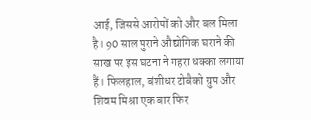आई, जिससे आरोपों को और बल मिला है। 90 साल पुराने औद्योगिक घराने की साख पर इस घटना ने गहरा धक्का लगाया हैं। फिलहाल, बंशीधर टोबैको ग्रुप और शिवम मिश्रा एक बार फिर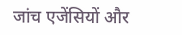जांच एजेंसियों और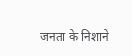जनता के निशाने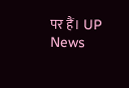पर हैं। UP News